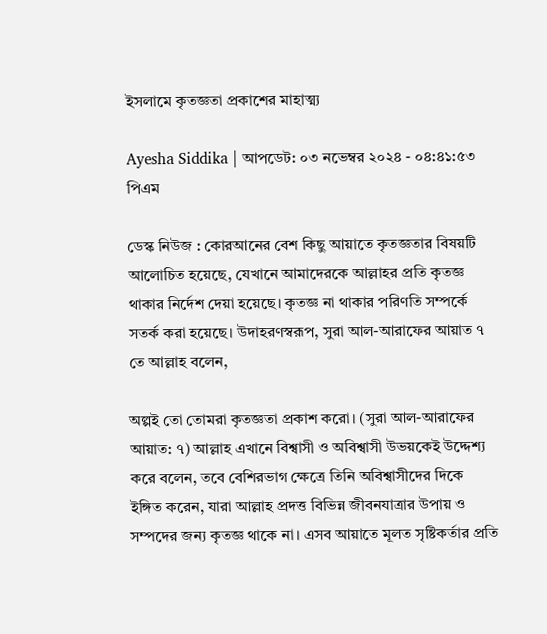ইসলামে কৃতজ্ঞতা প্রকাশের মাহাত্ম্য

Ayesha Siddika | আপডেট: ০৩ নভেম্বর ২০২৪ - ০৪:৪১:৫৩ পিএম

ডেস্ক নিউজ : কোরআনের বেশ কিছু আয়াতে কৃতজ্ঞতার বিষয়টি আলোচিত হয়েছে, যেখানে আমাদেরকে আল্লাহর প্রতি কৃতজ্ঞ থাকার নির্দেশ দেয়া হয়েছে। কৃতজ্ঞ না থাকার পরিণতি সম্পর্কে সতর্ক করা হয়েছে। উদাহরণস্বরূপ, সুরা আল-আরাফের আয়াত ৭ তে আল্লাহ বলেন,

অল্পই তো তোমরা কৃতজ্ঞতা প্রকাশ করো। (সুরা আল-আরাফের আয়াত: ৭) আল্লাহ এখানে বিশ্বাসী ও অবিশ্বাসী উভয়কেই উদ্দেশ্য করে বলেন, তবে বেশিরভাগ ক্ষেত্রে তিনি অবিশ্বাসীদের দিকে ইঙ্গিত করেন, যারা আল্লাহ প্রদত্ত বিভিন্ন জীবনযাত্রার উপায় ও সম্পদের জন্য কৃতজ্ঞ থাকে না। এসব আয়াতে মূলত সৃষ্টিকর্তার প্রতি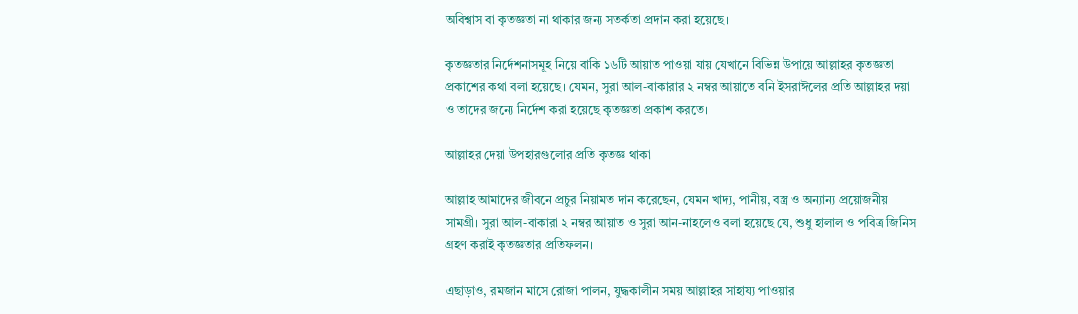অবিশ্বাস বা কৃতজ্ঞতা না থাকার জন্য সতর্কতা প্রদান করা হয়েছে।

কৃতজ্ঞতার নির্দেশনাসমূহ নিয়ে বাকি ১৬টি আয়াত পাওয়া যায় যেখানে বিভিন্ন উপায়ে আল্লাহর কৃতজ্ঞতা প্রকাশের কথা বলা হয়েছে। যেমন, সুরা আল-বাকারার ২ নম্বর আয়াতে বনি ইসরাঈলের প্রতি আল্লাহর দয়া ও তাদের জন্যে নির্দেশ করা হয়েছে কৃতজ্ঞতা প্রকাশ করতে।

আল্লাহর দেয়া উপহারগুলোর প্রতি কৃতজ্ঞ থাকা

আল্লাহ আমাদের জীবনে প্রচুর নিয়ামত দান করেছেন, যেমন খাদ্য, পানীয়, বস্ত্র ও অন্যান্য প্রয়োজনীয় সামগ্রী। সুরা আল-বাকারা ২ নম্বর আয়াত ও সুরা আন-নাহলেও বলা হয়েছে যে, শুধু হালাল ও পবিত্র জিনিস গ্রহণ করাই কৃতজ্ঞতার প্রতিফলন।

এছাড়াও, রমজান মাসে রোজা পালন, যুদ্ধকালীন সময় আল্লাহর সাহায্য পাওয়ার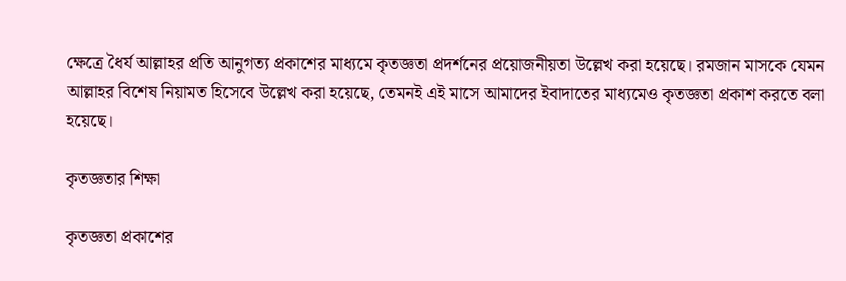ক্ষেত্রে ধৈর্য আল্লাহর প্রতি আনুগত্য প্রকাশের মাধ্যমে কৃতজ্ঞতা প্রদর্শনের প্রয়োজনীয়তা উল্লেখ করা হয়েছে। রমজান মাসকে যেমন আল্লাহর বিশেষ নিয়ামত হিসেবে উল্লেখ করা হয়েছে, তেমনই এই মাসে আমাদের ইবাদাতের মাধ্যমেও কৃতজ্ঞতা প্রকাশ করতে বলা হয়েছে।

কৃতজ্ঞতার শিক্ষা

কৃতজ্ঞতা প্রকাশের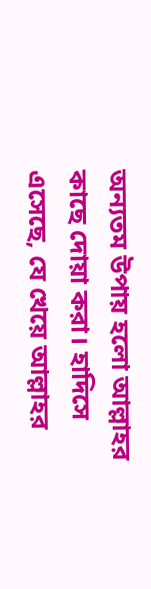অন্যতম উপায় হলো আল্লাহর কাছে দোয়া করা। হাদিসে এসেছে, যে খেয়ে আল্লাহর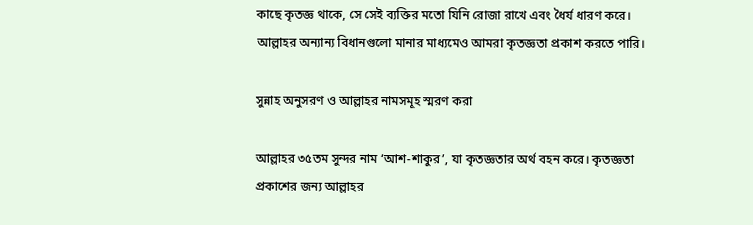কাছে কৃতজ্ঞ থাকে, সে সেই ব্যক্তির মতো যিনি রোজা রাখে এবং ধৈর্য ধারণ করে। আল্লাহর অন্যান্য বিধানগুলো মানার মাধ্যমেও আমরা কৃতজ্ঞতা প্রকাশ করতে পারি।

সুন্নাহ অনুসরণ ও আল্লাহর নামসমূহ স্মরণ করা

আল্লাহর ৩৫তম সুন্দর নাম ‘আশ-শাকুর’, যা কৃতজ্ঞতার অর্থ বহন করে। কৃতজ্ঞতা প্রকাশের জন্য আল্লাহর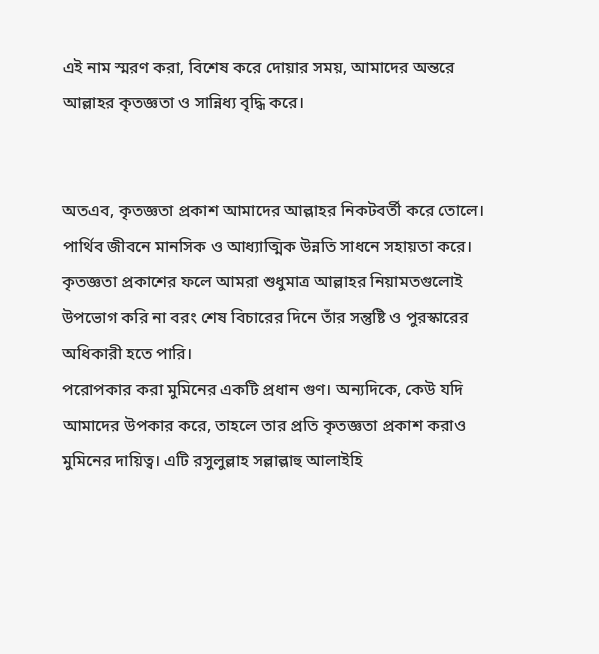এই নাম স্মরণ করা, বিশেষ করে দোয়ার সময়, আমাদের অন্তরে আল্লাহর কৃতজ্ঞতা ও সান্নিধ্য বৃদ্ধি করে।


অতএব, কৃতজ্ঞতা প্রকাশ আমাদের আল্লাহর নিকটবর্তী করে তোলে। পার্থিব জীবনে মানসিক ও আধ্যাত্মিক উন্নতি সাধনে সহায়তা করে। কৃতজ্ঞতা প্রকাশের ফলে আমরা শুধুমাত্র আল্লাহর নিয়ামতগুলোই উপভোগ করি না বরং শেষ বিচারের দিনে তাঁর সন্তুষ্টি ও পুরস্কারের অধিকারী হতে পারি।
পরোপকার করা মুমিনের একটি প্রধান গুণ। অন্যদিকে, কেউ যদি আমাদের উপকার করে, তাহলে তার প্রতি কৃতজ্ঞতা প্রকাশ করাও মুমিনের দায়িত্ব। এটি রসুলুল্লাহ সল্লাল্লাহু আলাইহি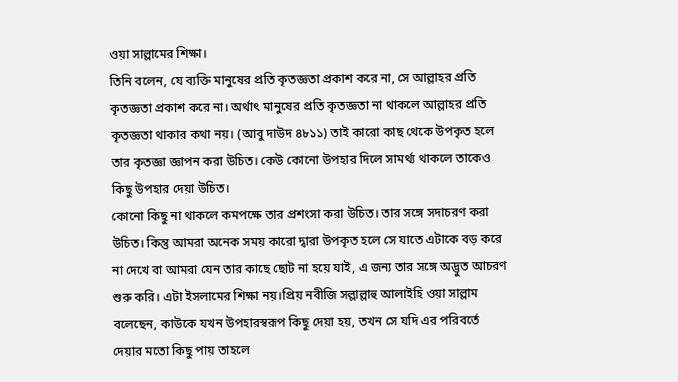ওয়া সাল্লামের শিক্ষা।
তিনি বলেন, যে ব্যক্তি মানুষের প্রতি কৃতজ্ঞতা প্রকাশ করে না, সে আল্লাহর প্রতি কৃতজ্ঞতা প্রকাশ করে না। অর্থাৎ মানুষের প্রতি কৃতজ্ঞতা না থাকলে আল্লাহর প্রতি কৃতজ্ঞতা থাকার কথা নয়। (আবু দাউদ ৪৮১১) তাই কারো কাছ থেকে উপকৃত হলে তার কৃতজ্ঞা জ্ঞাপন করা উচিত। কেউ কোনো উপহার দিলে সামর্থ্য থাকলে তাকেও কিছু উপহার দেয়া উচিত।
কোনো কিছু না থাকলে কমপক্ষে তার প্রশংসা করা উচিত। তার সঙ্গে সদাচরণ করা উচিত। কিন্তু আমরা অনেক সময় কারো দ্বারা উপকৃত হলে সে যাতে এটাকে বড় করে না দেখে বা আমরা যেন তার কাছে ছোট না হয়ে যাই, এ জন্য তার সঙ্গে অদ্ভুত আচরণ শুরু করি। এটা ইসলামের শিক্ষা নয়।প্রিয় নবীজি সল্লাল্লাহু আলাইহি ওয়া সাল্লাম বলেছেন, কাউকে যখন উপহারস্বরূপ কিছু দেয়া হয়, তখন সে যদি এর পরিবর্তে দেয়ার মতো কিছু পায় তাহলে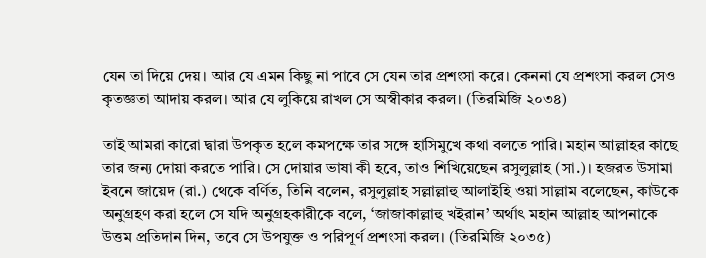যেন তা দিয়ে দেয়। আর যে এমন কিছু না পাবে সে যেন তার প্রশংসা করে। কেননা যে প্রশংসা করল সেও কৃতজ্ঞতা আদায় করল। আর যে লুকিয়ে রাখল সে অস্বীকার করল। (তিরমিজি ২০৩৪)

তাই আমরা কারো দ্বারা উপকৃত হলে কমপক্ষে তার সঙ্গে হাসিমুখে কথা বলতে পারি। মহান আল্লাহর কাছে তার জন্য দোয়া করতে পারি। সে দোয়ার ভাষা কী হবে, তাও শিখিয়েছেন রসুলুল্লাহ (সা.)। হজরত উসামা ইবনে জায়েদ (রা.) থেকে বর্ণিত, তিনি বলেন, রসুলুল্লাহ সল্লাল্লাহু আলাইহি ওয়া সাল্লাম বলেছেন, কাউকে অনুগ্রহণ করা হলে সে যদি অনুগ্রহকারীকে বলে, ‘জাজাকাল্লাহু খইরান’ অর্থাৎ মহান আল্লাহ আপনাকে উত্তম প্রতিদান দিন, তবে সে উপযুক্ত ও পরিপূর্ণ প্রশংসা করল। (তিরমিজি ২০৩৫)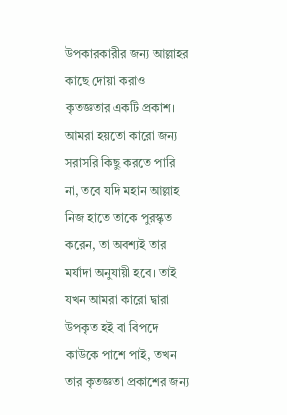উপকারকারীর জন্য আল্লাহর কাছে দোয়া করাও কৃতজ্ঞতার একটি প্রকাশ। আমরা হয়তো কারো জন্য সরাসরি কিছু করতে পারি না, তবে যদি মহান আল্লাহ নিজ হাতে তাকে পুরস্কৃত করেন, তা অবশ্যই তার মর্যাদা অনুযায়ী হবে। তাই যখন আমরা কারো দ্বারা উপকৃত হই বা বিপদে কাউকে পাশে পাই, তখন তার কৃতজ্ঞতা প্রকাশের জন্য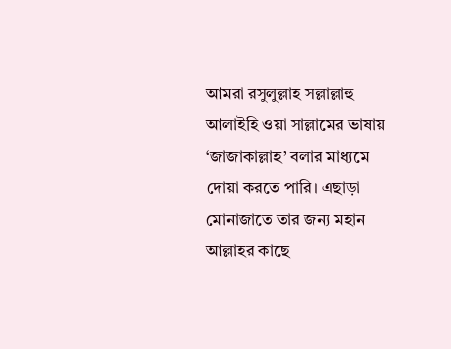আমরা রসুলুল্লাহ সল্লাল্লাহু আলাইহি ওয়া সাল্লামের ভাষায় ‘জাজাকাল্লাহ’ বলার মাধ্যমে দোয়া করতে পারি। এছাড়া মোনাজাতে তার জন্য মহান আল্লাহর কাছে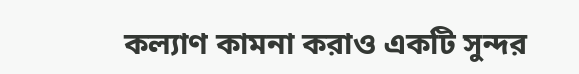কল্যাণ কামনা করাও একটি সুন্দর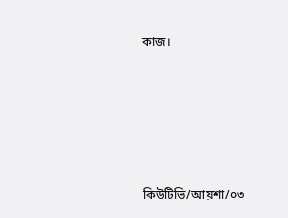কাজ।





কিউটিভি/আয়শা/০৩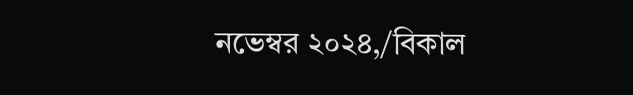নভেম্বর ২০২৪,/বিকাল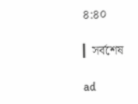৪:৪০

▎সর্বশেষ

ad